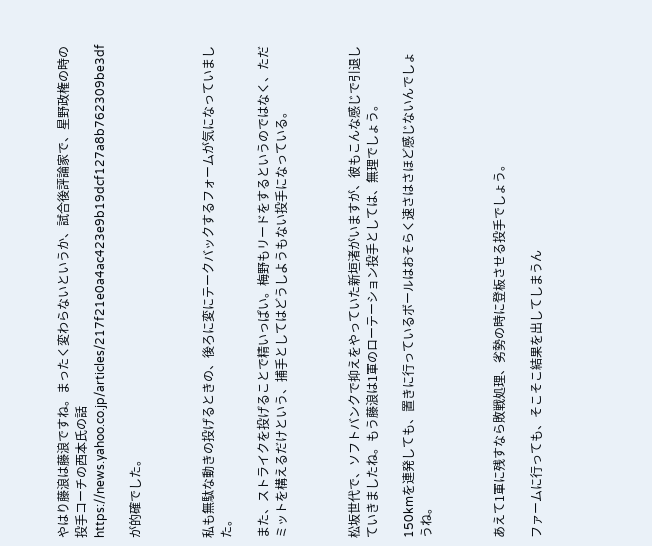やはり藤浪は藤浪ですね。まったく変わらないというか、試合後評論家で、星野政権の時の投手コーチの西本氏の話 https://news.yahoo.co.jp/articles/217f21e0a4ac423e9b19dcf127a8b762309be3df

が的確でした。



私も無駄な動きの投げるときの、後ろに変にテークバックするフォームが気になっていました。

また、ストライクを投げることで精いっぱい。梅野もリードをするというのではなく、ただミットを構えるだけという、捕手としてはどうしようもない投手になっている。



松坂世代で、ソフトバンクで抑えをやっていた新垣渚がいますが、彼もこんな感じで引退していきましたね。もう藤浪は1軍のローテーション投手としては、無理でしょう。

150kmを連発しても、置きに行っているボールはおそらく速さはさほど感じないんでしょうね。



あえて1軍に残すなら敗戦処理、劣勢の時に登板させる投手でしょう。

ファームに行っても、そこそこ結果を出してしまうん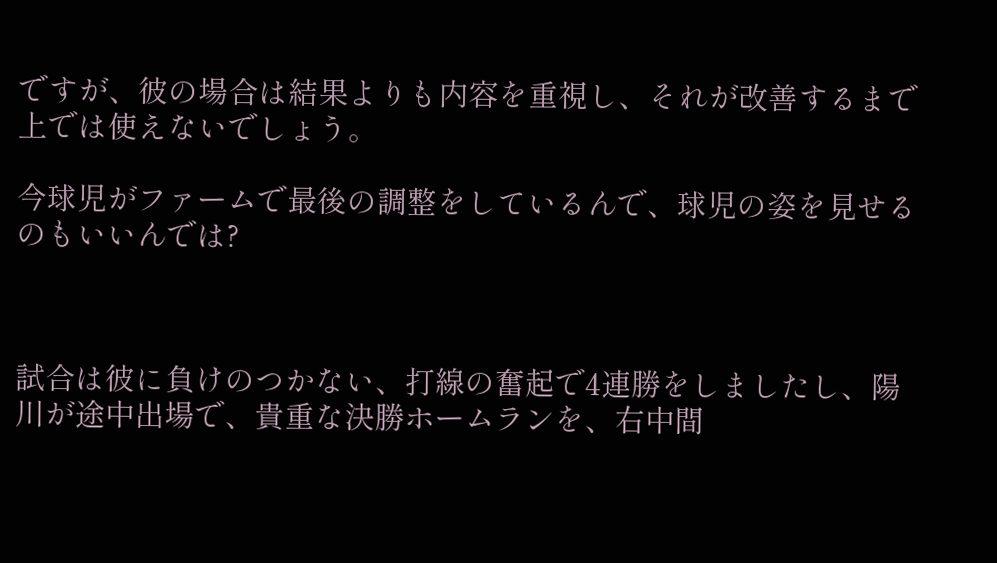ですが、彼の場合は結果よりも内容を重視し、それが改善するまで上では使えないでしょう。

今球児がファームで最後の調整をしているんで、球児の姿を見せるのもいいんでは?



試合は彼に負けのつかない、打線の奮起で4連勝をしましたし、陽川が途中出場で、貴重な決勝ホームランを、右中間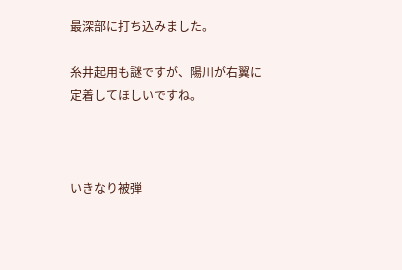最深部に打ち込みました。

糸井起用も謎ですが、陽川が右翼に定着してほしいですね。



いきなり被弾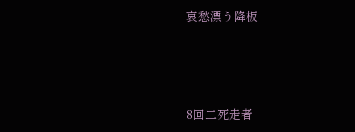哀愁漂う降板



8回二死走者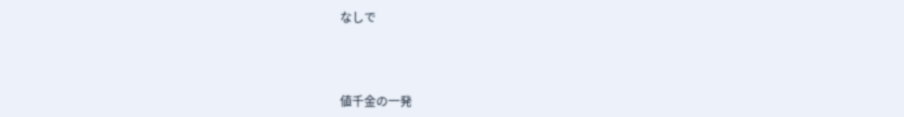なしで



値千金の一発